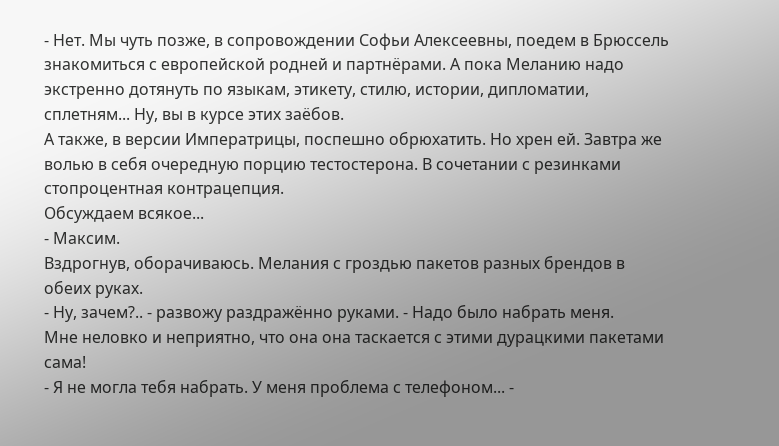- Нет. Мы чуть позже, в сопровождении Софьи Алексеевны, поедем в Брюссель знакомиться с европейской родней и партнёрами. А пока Меланию надо экстренно дотянуть по языкам, этикету, стилю, истории, дипломатии, сплетням... Ну, вы в курсе этих заёбов.
А также, в версии Императрицы, поспешно обрюхатить. Но хрен ей. Завтра же волью в себя очередную порцию тестостерона. В сочетании с резинками стопроцентная контрацепция.
Обсуждаем всякое...
- Максим.
Вздрогнув, оборачиваюсь. Мелания с гроздью пакетов разных брендов в обеих руках.
- Ну, зачем?.. - развожу раздражённо руками. - Надо было набрать меня.
Мне неловко и неприятно, что она она таскается с этими дурацкими пакетами сама!
- Я не могла тебя набрать. У меня проблема с телефоном... -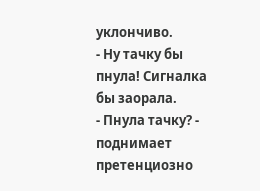уклончиво.
- Ну тачку бы пнула! Сигналка бы заорала.
- Пнула тачку? - поднимает претенциозно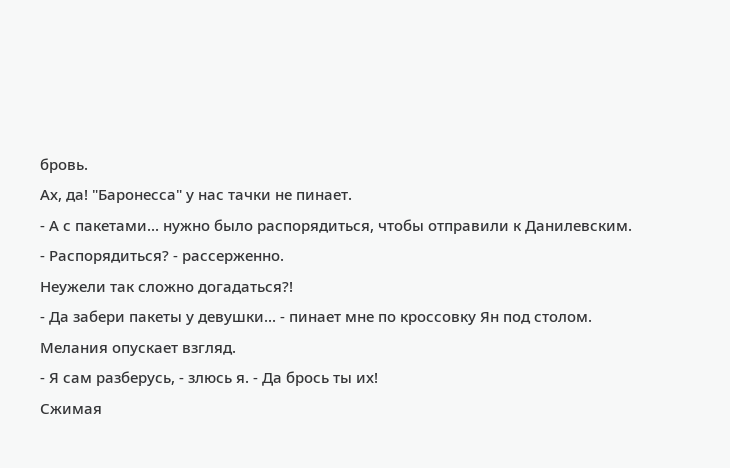бровь.
Ах, да! "Баронесса" у нас тачки не пинает.
- А с пакетами... нужно было распорядиться, чтобы отправили к Данилевским.
- Распорядиться? - рассерженно.
Неужели так сложно догадаться?!
- Да забери пакеты у девушки... - пинает мне по кроссовку Ян под столом.
Мелания опускает взгляд.
- Я сам разберусь, - злюсь я. - Да брось ты их!
Сжимая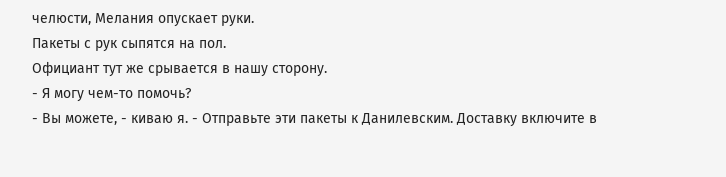челюсти, Мелания опускает руки.
Пакеты с рук сыпятся на пол.
Официант тут же срывается в нашу сторону.
- Я могу чем-то помочь?
- Вы можете, - киваю я. - Отправьте эти пакеты к Данилевским. Доставку включите в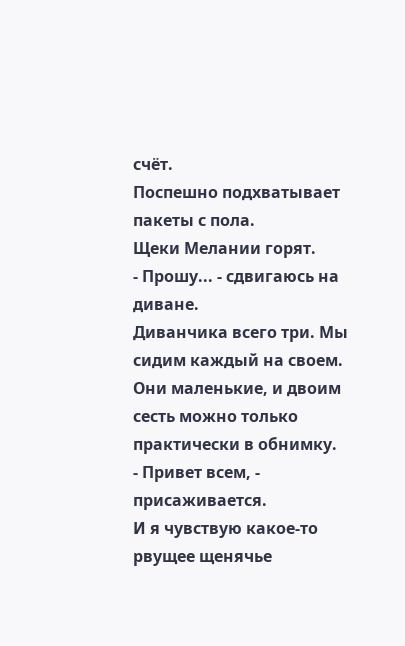счёт.
Поспешно подхватывает пакеты с пола.
Щеки Мелании горят.
- Прошу... - сдвигаюсь на диване.
Диванчика всего три. Мы сидим каждый на своем. Они маленькие, и двоим сесть можно только практически в обнимку.
- Привет всем, - присаживается.
И я чувствую какое-то рвущее щенячье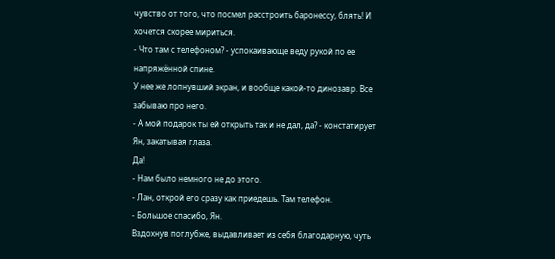чувство от того, что посмел расстроить баронессу, блять! И хочется скорее мириться.
- Что там с телефоном? - успокаивающе веду рукой по ее напряжённой спине.
У нее же лопнувший экран, и вообще какой-то динозавр. Все забываю про него.
- А мой подарок ты ей открыть так и не дал, да? - констатирует Ян, закатывая глаза.
Да!
- Нам было немного не до этого.
- Лан, открой его сразу как приедешь. Там телефон.
- Большое спасибо, Ян.
Вздохнув поглубже, выдавливает из себя благодарную, чуть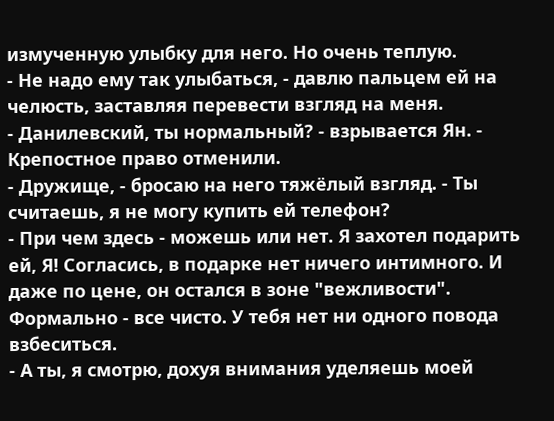измученную улыбку для него. Но очень теплую.
- Не надо ему так улыбаться, - давлю пальцем ей на челюсть, заставляя перевести взгляд на меня.
- Данилевский, ты нормальный? - взрывается Ян. - Крепостное право отменили.
- Дружище, - бросаю на него тяжёлый взгляд. - Ты считаешь, я не могу купить ей телефон?
- При чем здесь - можешь или нет. Я захотел подарить ей, Я! Согласись, в подарке нет ничего интимного. И даже по цене, он остался в зоне "вежливости". Формально - все чисто. У тебя нет ни одного повода взбеситься.
- А ты, я смотрю, дохуя внимания уделяешь моей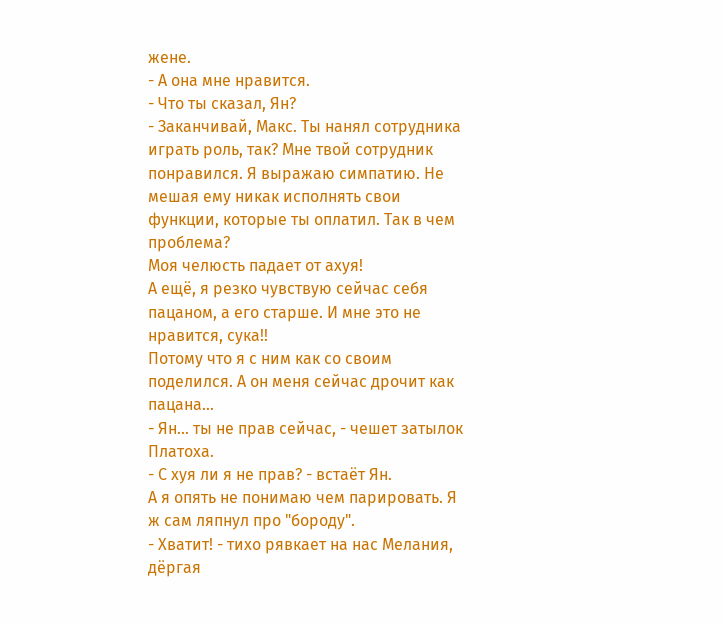жене.
- А она мне нравится.
- Что ты сказал, Ян?
- Заканчивай, Макс. Ты нанял сотрудника играть роль, так? Мне твой сотрудник понравился. Я выражаю симпатию. Не мешая ему никак исполнять свои функции, которые ты оплатил. Так в чем проблема?
Моя челюсть падает от ахуя!
А ещё, я резко чувствую сейчас себя пацаном, а его старше. И мне это не нравится, сука!!
Потому что я с ним как со своим поделился. А он меня сейчас дрочит как пацана...
- Ян... ты не прав сейчас, - чешет затылок Платоха.
- С хуя ли я не прав? - встаёт Ян.
А я опять не понимаю чем парировать. Я ж сам ляпнул про "бороду".
- Хватит! - тихо рявкает на нас Мелания, дёргая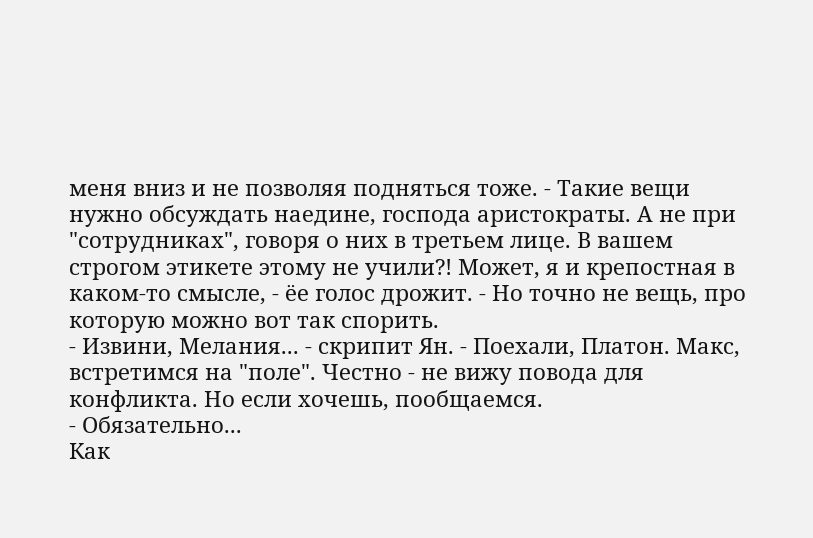меня вниз и не позволяя подняться тоже. - Такие вещи нужно обсуждать наедине, господа аристократы. А не при "сотрудниках", говоря о них в третьем лице. В вашем строгом этикете этому не учили?! Может, я и крепостная в каком-то смысле, - ёе голос дрожит. - Но точно не вещь, про которую можно вот так спорить.
- Извини, Мелания... - скрипит Ян. - Поехали, Платон. Макс, встретимся на "поле". Честно - не вижу повода для конфликта. Но если хочешь, пообщаемся.
- Обязательно...
Как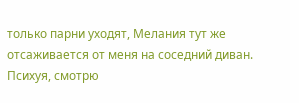только парни уходят, Мелания тут же отсаживается от меня на соседний диван.
Психуя, смотрю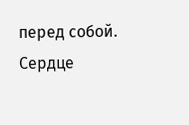перед собой.
Сердце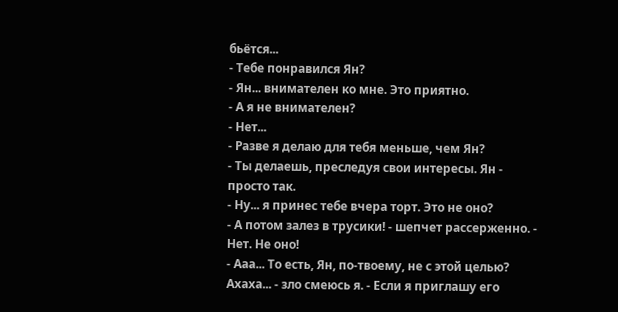бьётся...
- Тебе понравился Ян?
- Ян... внимателен ко мне. Это приятно.
- А я не внимателен?
- Нет...
- Разве я делаю для тебя меньше, чем Ян?
- Ты делаешь, преследуя свои интересы. Ян - просто так.
- Ну... я принес тебе вчера торт. Это не оно?
- А потом залез в трусики! - шепчет рассерженно. - Нет. Не оно!
- Ааа... То есть, Ян, по-твоему, не с этой целью? Ахаха... - зло смеюсь я. - Если я приглашу его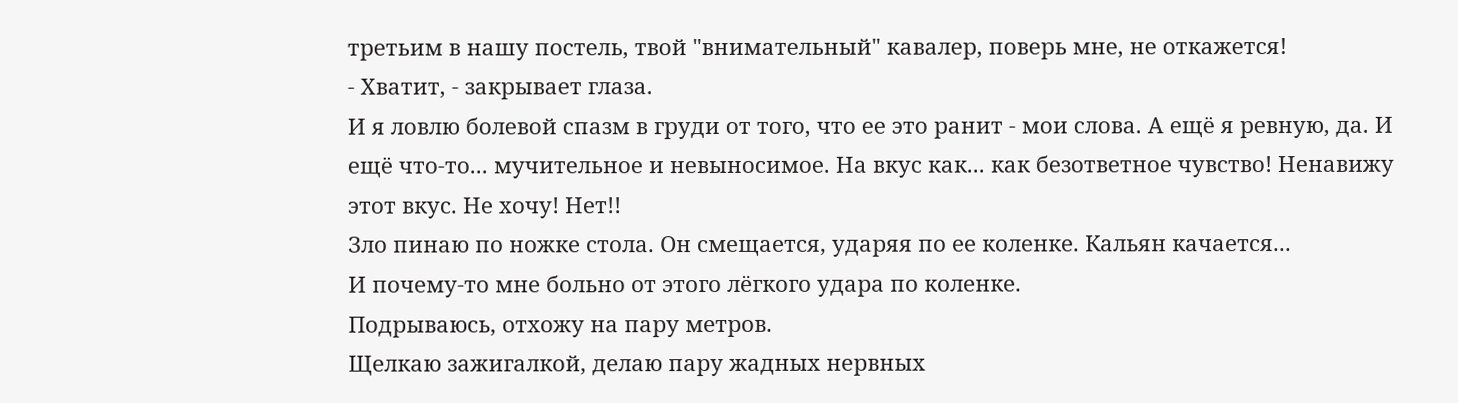третьим в нашу постель, твой "внимательный" кавалер, поверь мне, не откажется!
- Хватит, - закрывает глаза.
И я ловлю болевой спазм в груди от того, что ее это ранит - мои слова. А ещё я ревную, да. И ещё что-то... мучительное и невыносимое. На вкус как... как безответное чувство! Ненавижу этот вкус. Не хочу! Нет!!
Зло пинаю по ножке стола. Он смещается, ударяя по ее коленке. Кальян качается...
И почему-то мне больно от этого лёгкого удара по коленке.
Подрываюсь, отхожу на пару метров.
Щелкаю зажигалкой, делаю пару жадных нервных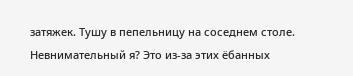затяжек. Тушу в пепельницу на соседнем столе.
Невнимательный я? Это из-за этих ёбанных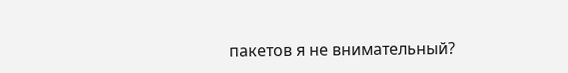пакетов я не внимательный?